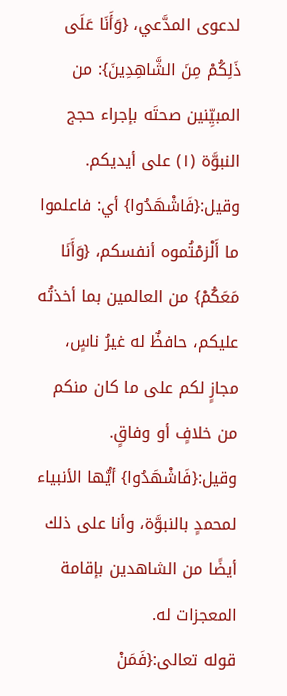لدعوى المدَّعي، {وَأَنَا عَلَى ذَلِكُمْ مِنَ الشَّاهِدِينَ}: من المبيِّنين صحتَه بإجراء حجج النبوَّة (١) على أيديكم.
وقيل:{فَاشْهَدُوا} أي: فاعلموا ما أَلْزمْتُموه أنفسكم، {وَأَنَا مَعَكُمْ} من العالمين بما أخذتُه عليكم، حافظٌ له غيرُ ناسٍ، مجازٍ لكم على ما كان منكم من خلافٍ أو وفاقٍ.
وقيل:{فَاشْهَدُوا} أيُّها الأنبياء لمحمدٍ بالنبوَّة، وأنا على ذلك أيضًا من الشاهدين بإقامة المعجزات له.
قوله تعالى:{فَمَنْ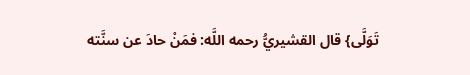تَوَلَّى} قال القشيريُّ رحمه اللَّه: فمَنْ حادَ عن سنَّته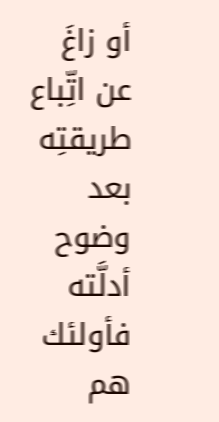أو زاغَ عن اتِّباع طريقتِه بعد وضوح أدلَّته فأولئك هم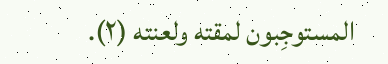المستوجِبون لمقته ولعنته (٢).